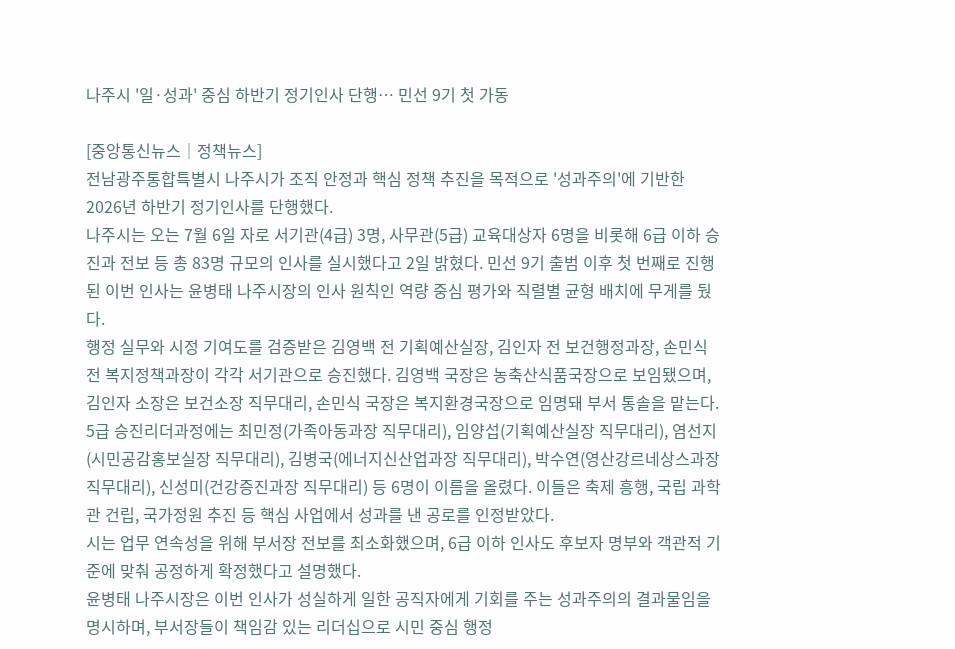나주시 '일·성과' 중심 하반기 정기인사 단행… 민선 9기 첫 가동

[중앙통신뉴스│정책뉴스]
전남광주통합특별시 나주시가 조직 안정과 핵심 정책 추진을 목적으로 '성과주의'에 기반한 2026년 하반기 정기인사를 단행했다.
나주시는 오는 7월 6일 자로 서기관(4급) 3명, 사무관(5급) 교육대상자 6명을 비롯해 6급 이하 승진과 전보 등 총 83명 규모의 인사를 실시했다고 2일 밝혔다. 민선 9기 출범 이후 첫 번째로 진행된 이번 인사는 윤병태 나주시장의 인사 원칙인 역량 중심 평가와 직렬별 균형 배치에 무게를 뒀다.
행정 실무와 시정 기여도를 검증받은 김영백 전 기획예산실장, 김인자 전 보건행정과장, 손민식 전 복지정책과장이 각각 서기관으로 승진했다. 김영백 국장은 농축산식품국장으로 보임됐으며, 김인자 소장은 보건소장 직무대리, 손민식 국장은 복지환경국장으로 임명돼 부서 통솔을 맡는다.
5급 승진리더과정에는 최민정(가족아동과장 직무대리), 임양섭(기획예산실장 직무대리), 염선지(시민공감홍보실장 직무대리), 김병국(에너지신산업과장 직무대리), 박수연(영산강르네상스과장 직무대리), 신성미(건강증진과장 직무대리) 등 6명이 이름을 올렸다. 이들은 축제 흥행, 국립 과학관 건립, 국가정원 추진 등 핵심 사업에서 성과를 낸 공로를 인정받았다.
시는 업무 연속성을 위해 부서장 전보를 최소화했으며, 6급 이하 인사도 후보자 명부와 객관적 기준에 맞춰 공정하게 확정했다고 설명했다.
윤병태 나주시장은 이번 인사가 성실하게 일한 공직자에게 기회를 주는 성과주의의 결과물임을 명시하며, 부서장들이 책임감 있는 리더십으로 시민 중심 행정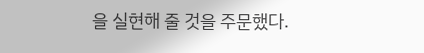을 실현해 줄 것을 주문했다.